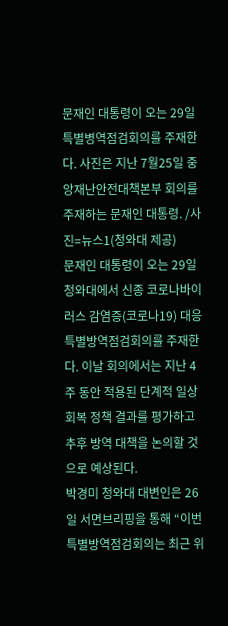문재인 대통령이 오는 29일 특별병역점검회의를 주재한다. 사진은 지난 7월25일 중앙재난안전대책본부 회의를 주재하는 문재인 대통령. /사진=뉴스1(청와대 제공)
문재인 대통령이 오는 29일 청와대에서 신종 코로나바이러스 감염증(코로나19) 대응 특별방역점검회의를 주재한다. 이날 회의에서는 지난 4주 동안 적용된 단계적 일상회복 정책 결과를 평가하고 추후 방역 대책을 논의할 것으로 예상된다.
박경미 청와대 대변인은 26일 서면브리핑을 통해 “이번 특별방역점검회의는 최근 위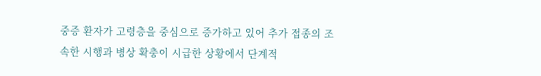중증 환자가 고령층을 중심으로 증가하고 있어 추가 접종의 조속한 시행과 병상 확충이 시급한 상황에서 단계적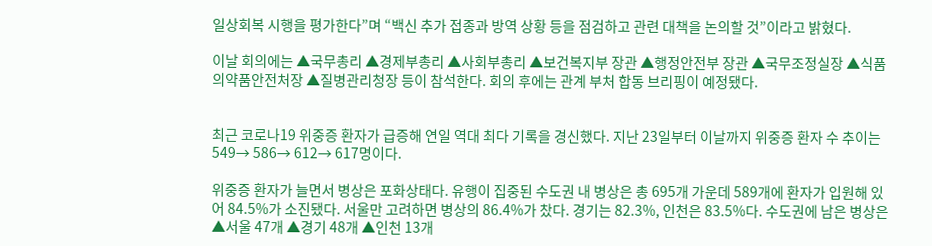일상회복 시행을 평가한다”며 “백신 추가 접종과 방역 상황 등을 점검하고 관련 대책을 논의할 것”이라고 밝혔다.

이날 회의에는 ▲국무총리 ▲경제부총리 ▲사회부총리 ▲보건복지부 장관 ▲행정안전부 장관 ▲국무조정실장 ▲식품의약품안전처장 ▲질병관리청장 등이 참석한다. 회의 후에는 관계 부처 합동 브리핑이 예정됐다.


최근 코로나19 위중증 환자가 급증해 연일 역대 최다 기록을 경신했다. 지난 23일부터 이날까지 위중증 환자 수 추이는 549→ 586→ 612→ 617명이다.

위중증 환자가 늘면서 병상은 포화상태다. 유행이 집중된 수도권 내 병상은 총 695개 가운데 589개에 환자가 입원해 있어 84.5%가 소진됐다. 서울만 고려하면 병상의 86.4%가 찼다. 경기는 82.3%, 인천은 83.5%다. 수도권에 남은 병상은 ▲서울 47개 ▲경기 48개 ▲인천 13개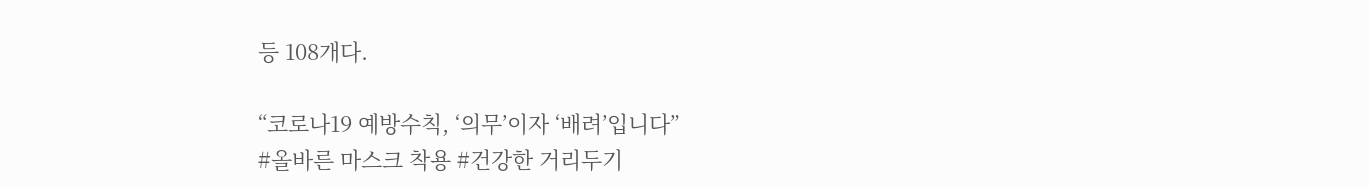등 108개다.

“코로나19 예방수칙, ‘의무’이자 ‘배려’입니다”
#올바른 마스크 착용 #건강한 거리두기